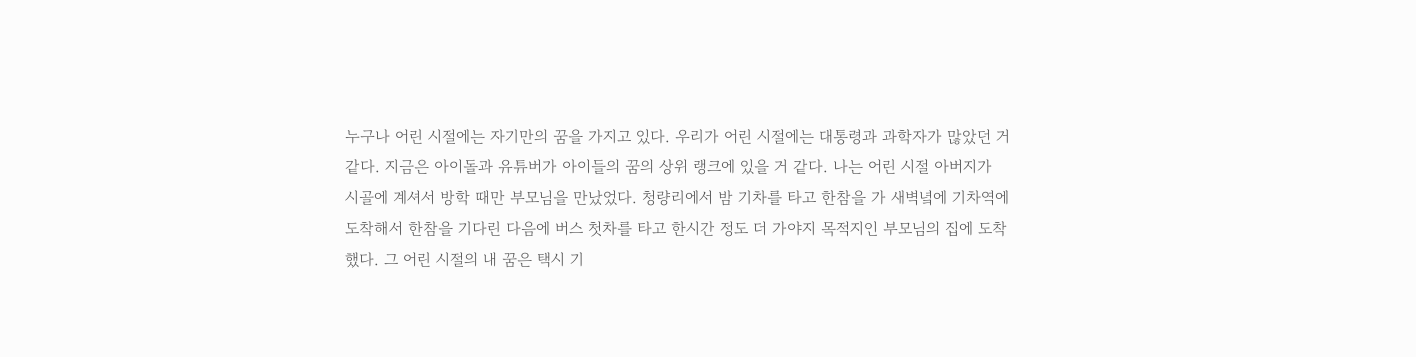누구나 어린 시절에는 자기만의 꿈을 가지고 있다. 우리가 어린 시절에는 대통령과 과학자가 많았던 거 같다. 지금은 아이돌과 유튜버가 아이들의 꿈의 상위 랭크에 있을 거 같다. 나는 어린 시절 아버지가 시골에 계셔서 방학 때만 부모님을 만났었다. 청량리에서 밤 기차를 타고 한참을 가 새벽녘에 기차역에 도착해서 한참을 기다린 다음에 버스 첫차를 타고 한시간 정도 더 가야지 목적지인 부모님의 집에 도착했다. 그 어린 시절의 내 꿈은 택시 기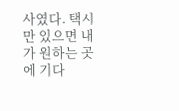사였다. 택시만 있으면 내가 원하는 곳에 기다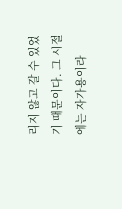리지 않고 갈 수 있었기 때문이다. 그 시절에는 자가용이라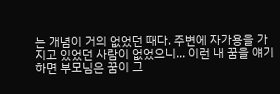는 개념이 거의 없었던 때다. 주변에 자가용을 가지고 있었던 사람이 없었으니... 이런 내 꿈을 얘기하면 부모님은 꿈이 그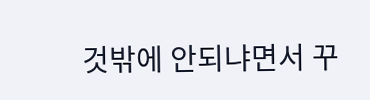것밖에 안되냐면서 꾸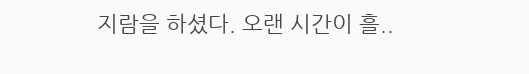지람을 하셨다. 오랜 시간이 흘..